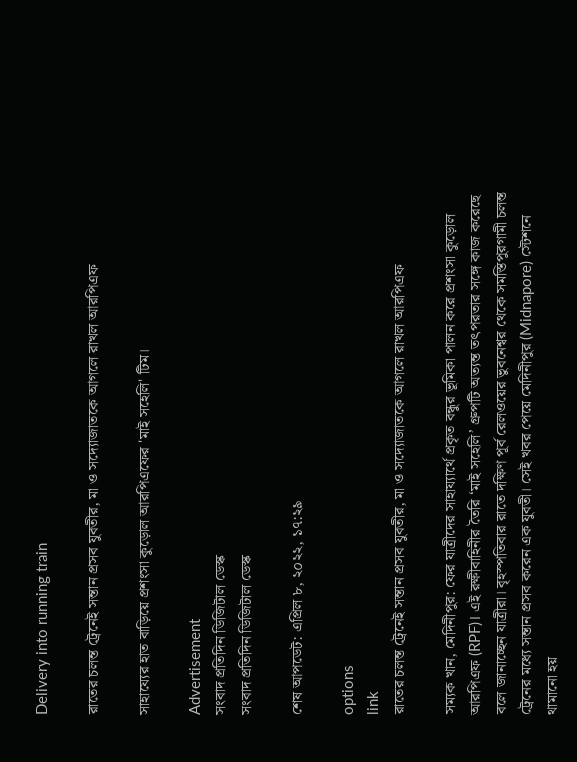Delivery into running train

রাতের চলন্ত ট্রেনেই সন্তান প্রসব যুবতীর, মা ও সদ্যোজাতকে আগলে রাখল আরপিএফ

সাহায্যের হাত বাড়িয়ে প্রশংসা কুড়োল আরপিএফের 'মাই সহেলি' টিম।

Advertisement
সংবাদ প্রতিদিন ডিজিটাল ডেস্ক
সংবাদ প্রতিদিন ডিজিটাল ডেস্ক

শেষ আপডেট: এপ্রিল ৮, ২০২২, ১৭:২৯

options
link
রাতের চলন্ত ট্রেনেই সন্তান প্রসব যুবতীর, মা ও সদ্যোজাতকে আগলে রাখল আরপিএফ

সম্যক খান, মেদিনীপুর: ফের যাত্রীদের সাহায্যার্থে প্রকৃত বন্ধুর ভূমিকা পালন করে প্রশংসা কুড়োল আরপিএফ (RPF)। এই রক্ষীবাহিনীর তৈরি ‘মাই সহেলি’ গ্রুপটি অত্যন্ত তৎপরতার সঙ্গে কাজ করেছে বলে জানাচ্ছেন যাত্রীরা। বৃহস্পতিবার রাতে দক্ষিণ পূর্ব রেলওয়ের ভুবনেশ্বর থেকে সমস্তিপুরগামী চলন্ত ট্রেনের মধ্যে সন্তান প্রসব করেন এক যুবতী। সেই খবর পেয়ে মেদিনীপুর (Midnapore) স্টেশনে থামানো হয়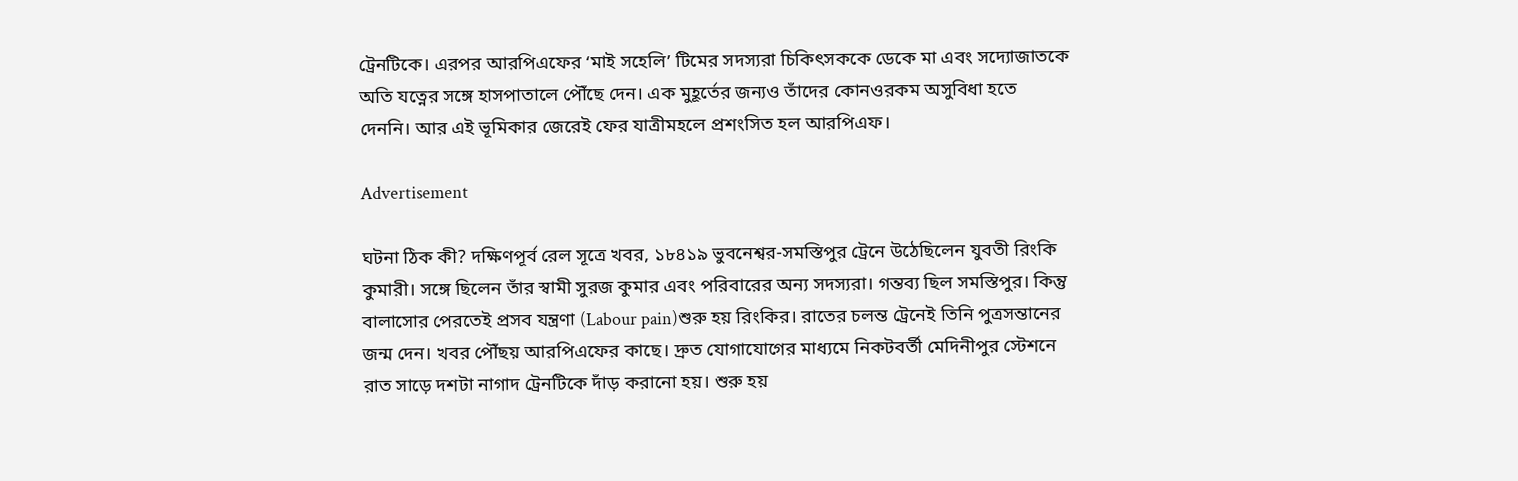ট্রেনটিকে। এরপর আরপিএফের ‘মাই সহেলি’ টিমের সদস্যরা চিকিৎসককে ডেকে মা এবং সদ্যোজাতকে অতি যত্নের সঙ্গে হাসপাতালে পৌঁছে দেন। এক মুহূর্তের জন্যও তাঁদের কোনওরকম অসুবিধা হতে দেননি। আর এই ভূমিকার জেরেই ফের যাত্রীমহলে প্রশংসিত হল আরপিএফ।

Advertisement

ঘটনা ঠিক কী? দক্ষিণপূর্ব রেল সূত্রে খবর, ১৮৪১৯ ভুবনেশ্বর-সমস্তিপুর ট্রেনে উঠেছিলেন যুবতী রিংকি কুমারী। সঙ্গে ছিলেন তাঁর স্বামী সুরজ কুমার এবং পরিবারের অন্য সদস্যরা। গন্তব্য ছিল সমস্তিপুর। কিন্তু বালাসোর পেরতেই প্রসব যন্ত্রণা (Labour pain)শুরু হয় রিংকির। রাতের চলন্ত ট্রেনেই তিনি পুত্রসন্তানের জন্ম দেন। খবর পৌঁছয় আরপিএফের কাছে। দ্রুত যোগাযোগের মাধ্যমে নিকটবর্তী মেদিনীপুর স্টেশনে রাত সাড়ে দশটা নাগাদ ট্রেনটিকে দাঁড় করানো হয়। শুরু হয়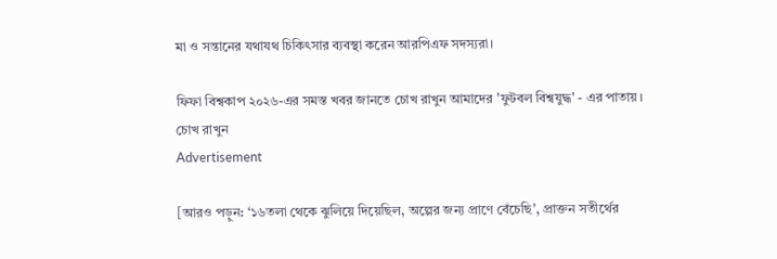মা ও সন্তানের যথাযথ চিকিৎসার ব্যবস্থা করেন আরপিএফ সদস্যরা।

ফিফা বিশ্বকাপ ২০২৬-এর সমস্ত খবর জানতে চোখ রাখুন আমাদের 'ফুটবল বিশ্বযুদ্ধ' - এর পাতায়।
চোখ রাখুন
Advertisement

[আরও পড়ুন: ‘১৬তলা থেকে ঝুলিয়ে দিয়েছিল, অল্পের জন্য প্রাণে বেঁচেছি’, প্রাক্তন সতীর্থের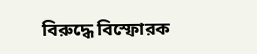বিরুদ্ধে বিস্ফোরক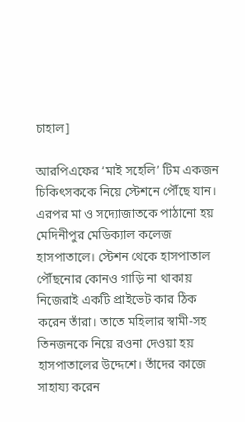চাহাল]

আরপিএফের ‘মাই সহেলি’ টিম একজন চিকিৎসককে নিয়ে স্টেশনে পৌঁছে যান। এরপর মা ও সদ্যোজাতকে পাঠানো হয় মেদিনীপুর মেডিক্যাল কলেজ হাসপাতালে। স্টেশন থেকে হাসপাতাল পৌঁছনোর কোনও গাড়ি না থাকায় নিজেরাই একটি প্রাইভেট কার ঠিক করেন তাঁরা। তাতে মহিলার স্বামী-সহ তিনজনকে নিয়ে রওনা দেওয়া হয় হাসপাতালের উদ্দেশে। তাঁদের কাজে সাহায্য করেন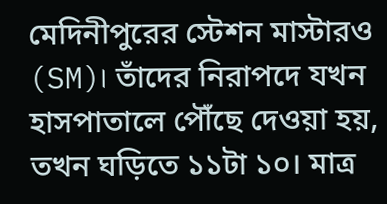মেদিনীপুরের স্টেশন মাস্টারও (SM)। তাঁদের নিরাপদে যখন হাসপাতালে পৌঁছে দেওয়া হয়, তখন ঘড়িতে ১১টা ১০। মাত্র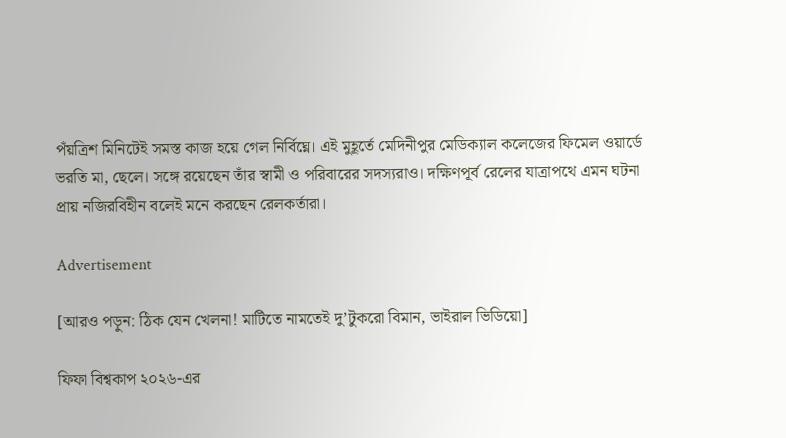পঁয়ত্রিশ মিনিটেই সমস্ত কাজ হয়ে গেল নির্বিঘ্নে। এই মুহূর্তে মেদিনীপুর মেডিক্যাল কলেজের ফিমেল ওয়ার্ডে ভরতি মা, ছেলে। সঙ্গে রয়েছেন তাঁর স্বামী ও পরিবারের সদস্যরাও। দক্ষিণপূর্ব রেলের যাত্রাপথে এমন ঘটনা প্রায় নজিরবিহীন বলেই মনে করছেন রেলকর্তারা।

Advertisement

[আরও পড়ুন: ঠিক যেন খেলনা! মাটিতে নামতেই দু’টুকরো বিমান, ভাইরাল ভিডিয়ো]

ফিফা বিশ্বকাপ ২০২৬-এর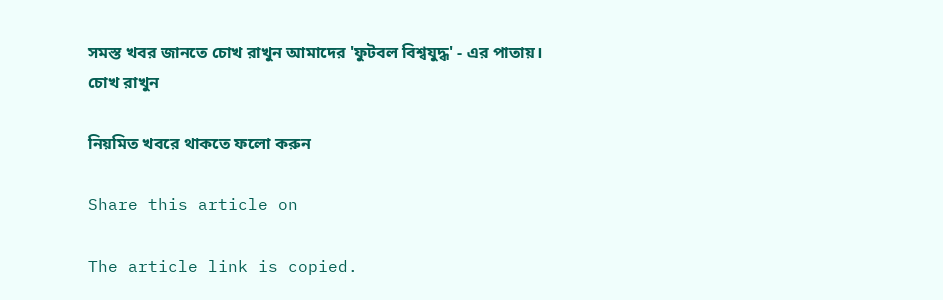সমস্ত খবর জানতে চোখ রাখুন আমাদের 'ফুটবল বিশ্বযুদ্ধ' - এর পাতায়।
চোখ রাখুন

নিয়মিত খবরে থাকতে ফলো করুন

Share this article on

The article link is copied.